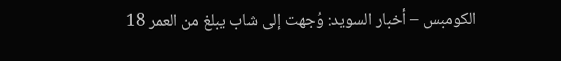الكومبس – أخبار السويد: وُجهت إلى شاب يبلغ من العمر 18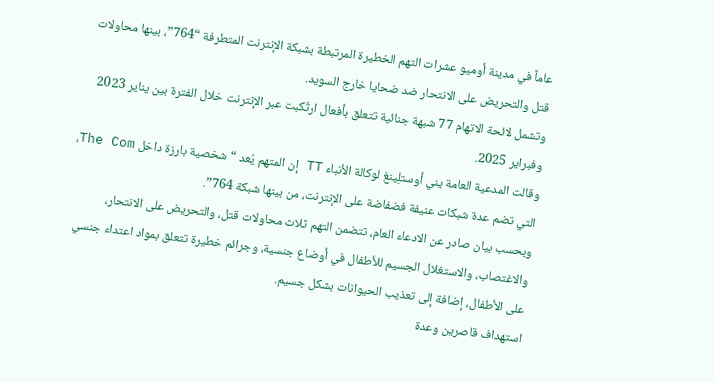عاماً في مدينة أوميو عشرات التهم الخطيرة المرتبطة بشبكة الإنترنت المتطرفة “764”، بينها محاولات قتل والتحريض على الانتحار ضد ضحايا خارج السويد.
وتشمل لائحة الاتهام 77 شبهة جنائية تتعلق بأفعال ارتُكبت عبر الإنترنت خلال الفترة بين يناير 2023 وفبراير 2025.
وقالت المدعية العامة يني أوستلِينغ لوكالة الأنباء TT إن المتهم يُعد “شخصية بارزة داخل The Com، التي تضم عدة شبكات عنيفة فضفاضة على الإنترنت، من بينها شبكة 764”.
وبحسب بيان صادر عن الادعاء العام، تتضمن التهم ثلاث محاولات قتل، والتحريض على الانتحار، والاغتصاب، والاستغلال الجسيم للأطفال في أوضاع جنسية، وجرائم خطيرة تتعلق بمواد اعتداء جنسي على الأطفال، إضافة إلى تعذيب الحيوانات بشكل جسيم.
استهداف قاصرين وعدة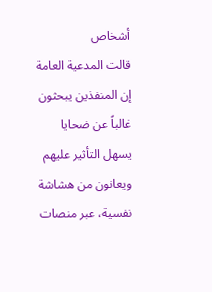أشخاص
قالت المدعية العامة إن المنفذين يبحثون غالباً عن ضحايا يسهل التأثير عليهم ويعانون من هشاشة نفسية، عبر منصات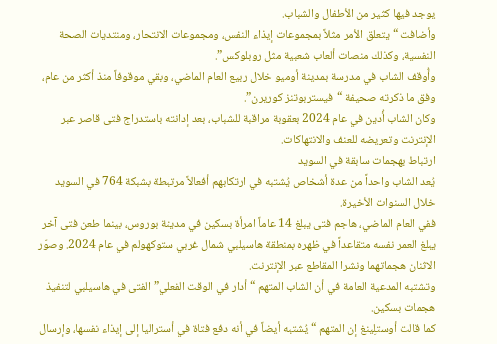يوجد فيها كثير من الأطفال والشباب.
وأضافت “يتعلق الأمر مثلاً بمجموعات إيذاء النفس، ومجموعات الانتحار، ومنتديات الصحة النفسية، وكذلك منصات ألعاب شعبية مثل روبلوكس”.
وأُوقف الشاب في مدرسة بمدينة أوميو خلال ربيع العام الماضي، وبقي موقوفاً منذ أكثر من عام، وفق ما ذكرته صحيفة “فيستربوتنز كوريرن”.
وكان الشاب أُدين في عام 2024 بعقوبة مراقبة للشباب، بعد إدانته باستدراج فتى قاصر عبر الإنترنت وتعريضه للعنف والانتهاكات.
ارتباط بهجمات سابقة في السويد
يُعد الشاب واحداً من عدة أشخاص يُشتبه في ارتكابهم أفعالاً مرتبطة بشبكة 764 في السويد خلال السنوات الأخيرة.
ففي العام الماضي، هاجم فتى يبلغ 14 عاماً امرأة بسكين في مدينة بوروس، بينما طعن فتى آخر يبلغ العمر نفسه متقاعداً في ظهره بمنطقة هاسيلبي شمال غربي ستوكهولم في عام 2024. وصوّر الاثنان هجماتهما ونشرا المقاطع عبر الإنترنت.
وتشتبه المدعية العامة في أن الشاب المتهم “أدار في الوقت الفعلي” الفتى في هاسيلبي لتنفيذ هجمات بسكين.
كما قالت أوستلِينغ إن المتهم “يُشتبه أيضاً في أنه دفع فتاة في أستراليا إلى إيذاء نفسها، وإرسال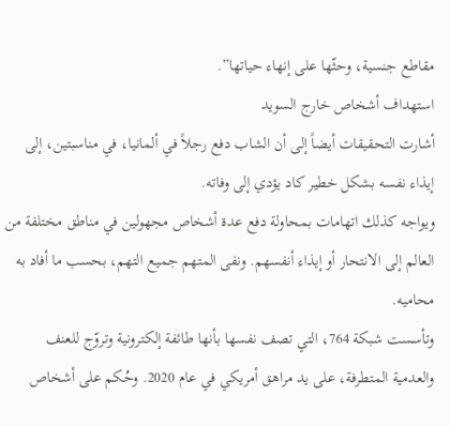مقاطع جنسية، وحثّها على إنهاء حياتها”.
استهداف أشخاص خارج السويد
أشارت التحقيقات أيضاً إلى أن الشاب دفع رجلاً في ألمانيا، في مناسبتين، إلى إيذاء نفسه بشكل خطير كاد يؤدي إلى وفاته.
ويواجه كذلك اتهامات بمحاولة دفع عدة أشخاص مجهولين في مناطق مختلفة من العالم إلى الانتحار أو إيذاء أنفسهم. ونفى المتهم جميع التهم، بحسب ما أفاد به محاميه.
وتأسست شبكة 764، التي تصف نفسها بأنها طائفة إلكترونية وتروّج للعنف والعدمية المتطرفة، على يد مراهق أمريكي في عام 2020. وحُكم على أشخاص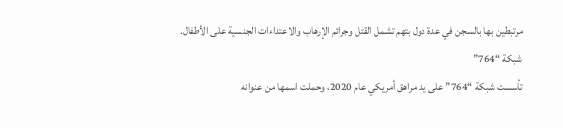مرتبطين بها بالسجن في عدة دول بتهم تشمل القتل وجرائم الإرهاب والاعتداءات الجنسية على الأطفال.
شبكة “764”
تأسست شبكة “764” على يد مراهق أمريكي عام 2020، وحملت اسمها من عنوانه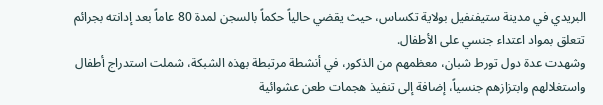البريدي في مدينة ستيفنفيل بولاية تكساس، حيث يقضي حالياً حكماً بالسجن لمدة 80 عاماً بعد إدانته بجرائم تتعلق بمواد اعتداء جنسي على الأطفال.
وشهدت عدة دول تورط شبان، معظمهم من الذكور، في أنشطة مرتبطة بهذه الشبكة، شملت استدراج أطفال واستغلالهم وابتزازهم جنسياً، إضافة إلى تنفيذ هجمات طعن عشوائية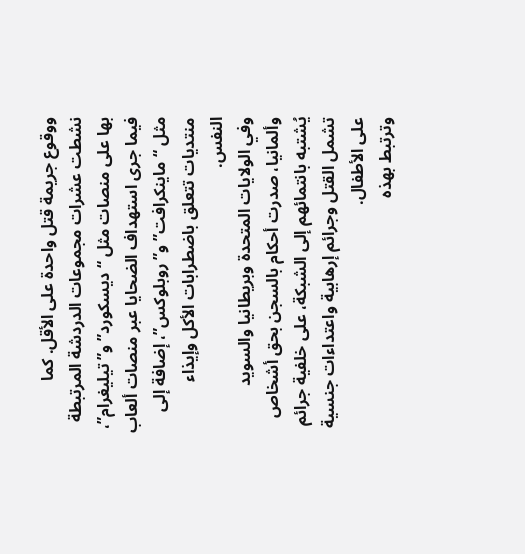ووقوع جريمة قتل واحدة على الأقل. كما نشطت عشرات مجموعات الدردشة المرتبطة بها على منصات مثل “ديسكورد” و”تيليغرام”، فيما جرى استهداف الضحايا عبر منصات ألعاب مثل “ماينكرافت” و”روبلوكس”، إضافة إلى منتديات تتعلق باضطرابات الأكل وإيذاء النفس.
وفي الولايات المتحدة وبريطانيا والسويد وألمانيا، صدرت أحكام بالسجن بحق أشخاص يُشتبه بانتمائهم إلى الشبكة، على خلفية جرائم تشمل القتل وجرائم إرهابية واعتداءات جنسية على الأطفال.
وترتبط بهذه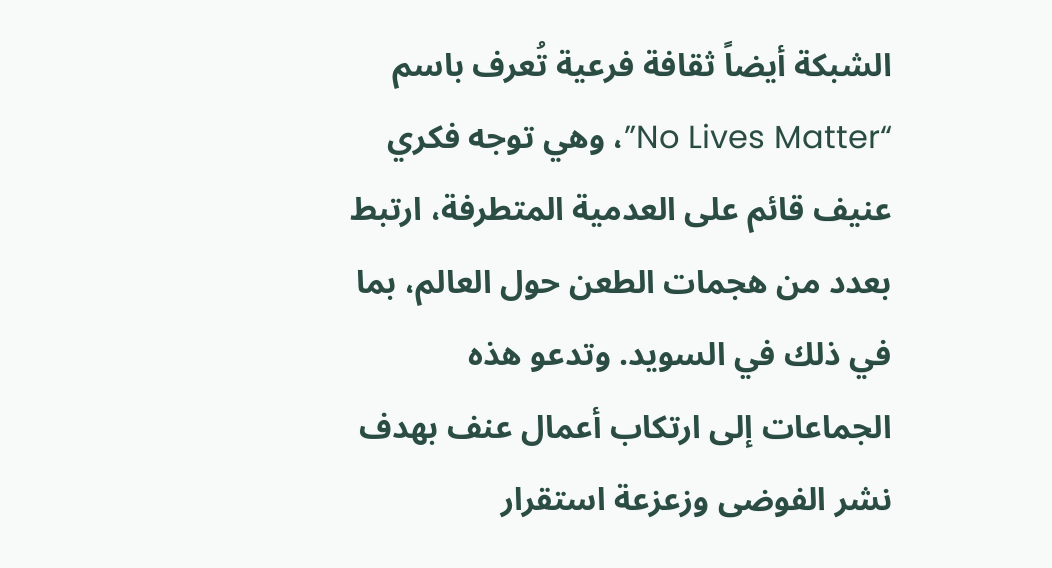الشبكة أيضاً ثقافة فرعية تُعرف باسم “No Lives Matter”، وهي توجه فكري عنيف قائم على العدمية المتطرفة، ارتبط بعدد من هجمات الطعن حول العالم، بما في ذلك في السويد. وتدعو هذه الجماعات إلى ارتكاب أعمال عنف بهدف نشر الفوضى وزعزعة استقرار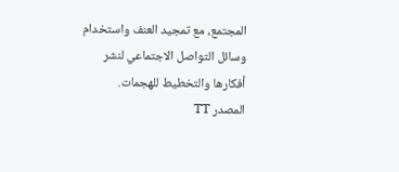المجتمع، مع تمجيد العنف واستخدام وسائل التواصل الاجتماعي لنشر أفكارها والتخطيط للهجمات.
المصدر TT